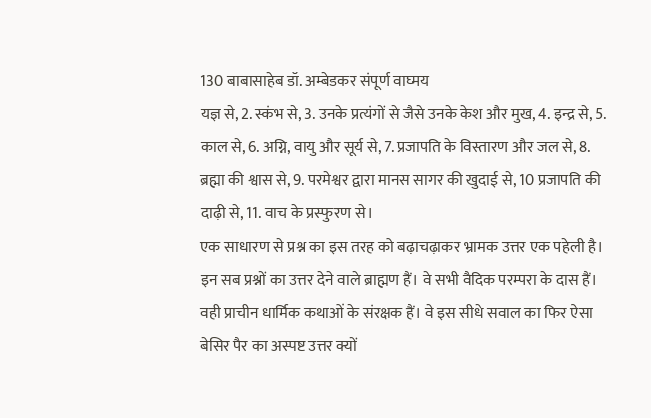130 बाबासाहेब डॉ. अम्बेडकर संपूर्ण वाघ्मय
यज्ञ से, 2. स्कंभ से, 3. उनके प्रत्यंगों से जैसे उनके केश और मुख, 4. इन्द्र से, 5. काल से, 6. अग्नि, वायु और सूर्य से, 7. प्रजापति के विस्तारण और जल से, 8. ब्रह्मा की श्वास से, 9. परमेश्वर द्वारा मानस सागर की खुदाई से, 10 प्रजापति की दाढ़ी से, 11. वाच के प्रस्फुरण से।
एक साधारण से प्रश्न का इस तरह को बढ़ाचढ़ाकर भ्रामक उत्तर एक पहेली है। इन सब प्रश्नों का उत्तर देने वाले ब्राह्मण हैं। वे सभी वैदिक परम्परा के दास हैं। वही प्राचीन धार्मिक कथाओं के संरक्षक हैं। वे इस सीधे सवाल का फिर ऐसा बेसिर पैर का अस्पष्ट उत्तर क्यों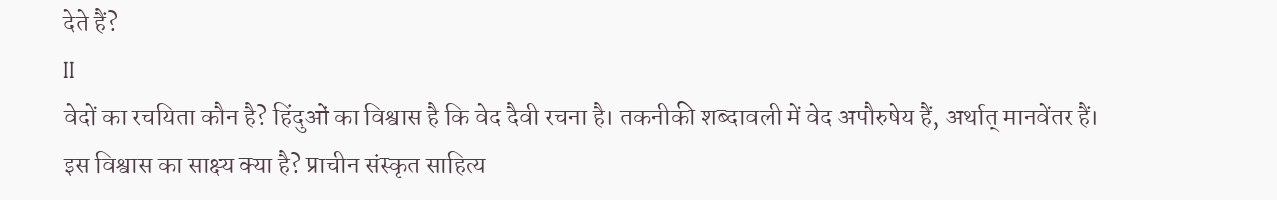देते हैं?
II
वेदों का रचयिता कौन है? हिंदुओं का विश्वास है कि वेद दैवी रचना है। तकनीकी शब्दावली में वेद अपौरुषेय हैं, अर्थात् मानवेंतर हैं।
इस विश्वास का साक्ष्य क्या है? प्राचीन संस्कृत साहित्य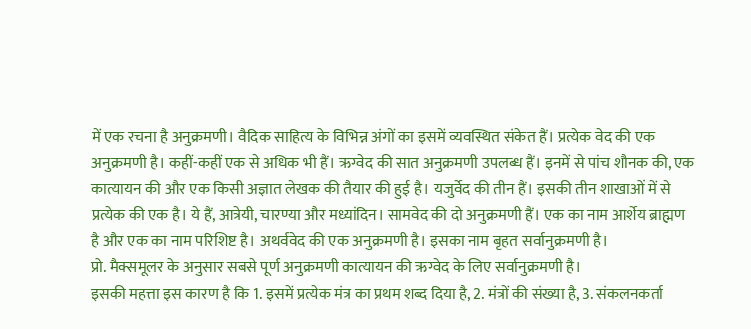में एक रचना है अनुक्रमणी। वैदिक साहित्य के विभिन्न अंगों का इसमें व्यवस्थित संकेत हैं। प्रत्येक वेद की एक अनुक्रमणी है। कहीं-कहीं एक से अधिक भी हैं। ऋग्वेद की सात अनुक्रमणी उपलब्ध हैं। इनमें से पांच शौनक की, एक कात्यायन की और एक किसी अज्ञात लेखक की तैयार की हुई है। यजुर्वेद की तीन हैं। इसकी तीन शाखाओं में से प्रत्येक की एक है। ये हैं, आत्रेयी, चारण्या और मध्यांदिन। सामवेद की दो अनुक्रमणी हैं। एक का नाम आर्शेय ब्राह्मण है और एक का नाम परिशिष्ट है। अथर्ववेद की एक अनुक्रमणी है। इसका नाम बृहत सर्वानुक्रमणी है।
प्रो. मैक्समूलर के अनुसार सबसे पूर्ण अनुक्रमणी कात्यायन की ऋग्वेद के लिए सर्वानुक्रमणी है।
इसकी महत्ता इस कारण है कि 1. इसमें प्रत्येक मंत्र का प्रथम शब्द दिया है, 2. मंत्रों की संख्या है, 3. संकलनकर्ता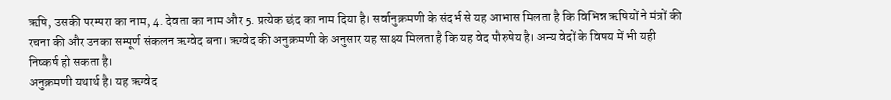ऋषि, उसकी परम्परा का नाम, 4. देवता का नाम और 5. प्रत्येक छंद का नाम दिया है। सर्वानुक्रमणी के संदर्भ से यह आभास मिलता है कि विभिन्न ऋषियों ने मंत्रों की रचना की और उनका सम्पूर्ण संकलन ऋग्वेद बना। ऋग्वेद की अनुक्रमणी के अनुसार यह साक्ष्य मिलता है कि यह वेद पौरुषेय है। अन्य वेदों के विषय में भी यही निष्कर्ष हो सकता है।
अनुक्रमणी यथार्थ है। यह ऋग्वेद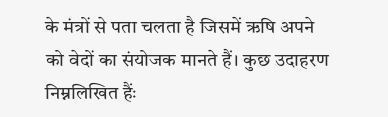के मंत्रों से पता चलता है जिसमें ऋषि अपने को वेदों का संयोजक मानते हैं। कुछ उदाहरण निम्नलिखित हैंः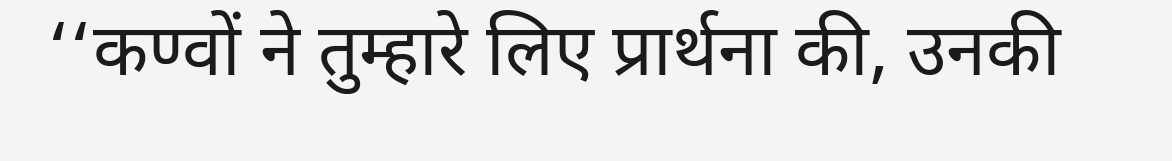‘‘कण्वों ने तुम्हारे लिए प्रार्थना की, उनकी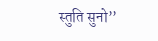स्तुति सुनो’’